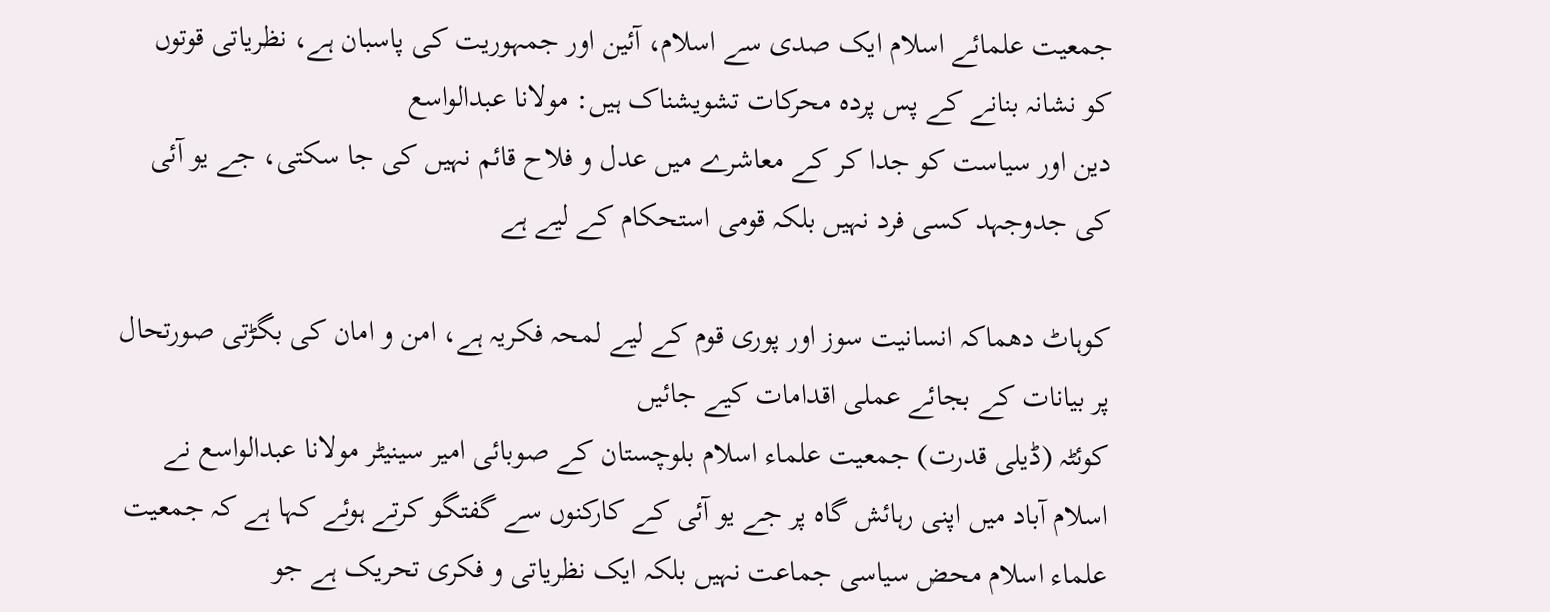جمعیت علمائے اسلام ایک صدی سے اسلام، آئین اور جمہوریت کی پاسبان ہے، نظریاتی قوتوں کو نشانہ بنانے کے پس پردہ محرکات تشویشناک ہیں: مولانا عبدالواسع
دین اور سیاست کو جدا کر کے معاشرے میں عدل و فلاح قائم نہیں کی جا سکتی، جے یو آئی کی جدوجہد کسی فرد نہیں بلکہ قومی استحکام کے لیے ہے

کوہاٹ دھماکہ انسانیت سوز اور پوری قوم کے لیے لمحہ فکریہ ہے، امن و امان کی بگڑتی صورتحال پر بیانات کے بجائے عملی اقدامات کیے جائیں
کوئٹہ (ڈیلی قدرت) جمعیت علماء اسلام بلوچستان کے صوبائی امیر سینیٹر مولانا عبدالواسع نے اسلام آباد میں اپنی رہائش گاہ پر جے یو آئی کے کارکنوں سے گفتگو کرتے ہوئے کہا ہے کہ جمعیت علماء اسلام محض سیاسی جماعت نہیں بلکہ ایک نظریاتی و فکری تحریک ہے جو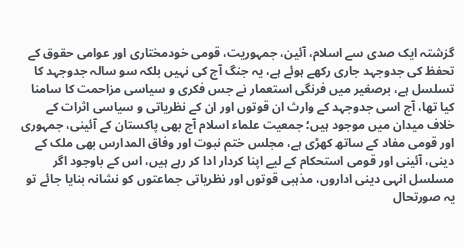گزشتہ ایک صدی سے اسلام، آئین، جمہوریت، قومی خودمختاری اور عوامی حقوق کے تحفظ کی جدوجہد جاری رکھے ہوئے ہے، یہ جنگ آج کی نہیں بلکہ سو سالہ جدوجہد کا تسلسل ہے، برصغیر میں فرنگی استعمار نے جس فکری و سیاسی مزاحمت کا سامنا کیا تھا، آج اسی جدوجہد کے وارث ان قوتوں اور ان کے نظریاتی و سیاسی اثرات کے خلاف میدان میں موجود ہیں؛ جمعیت علماء اسلام آج بھی پاکستان کے آئینی، جمہوری اور قومی مفاد کے ساتھ کھڑی ہے، مجلس ختم نبوت اور وفاق المدارس بھی ملک کے دینی، آئینی اور قومی استحکام کے لیے اپنا کردار ادا کر رہے ہیں، اس کے باوجود اگر مسلسل انہی دینی اداروں، مذہبی قوتوں اور نظریاتی جماعتوں کو نشانہ بنایا جائے تو یہ صورتحال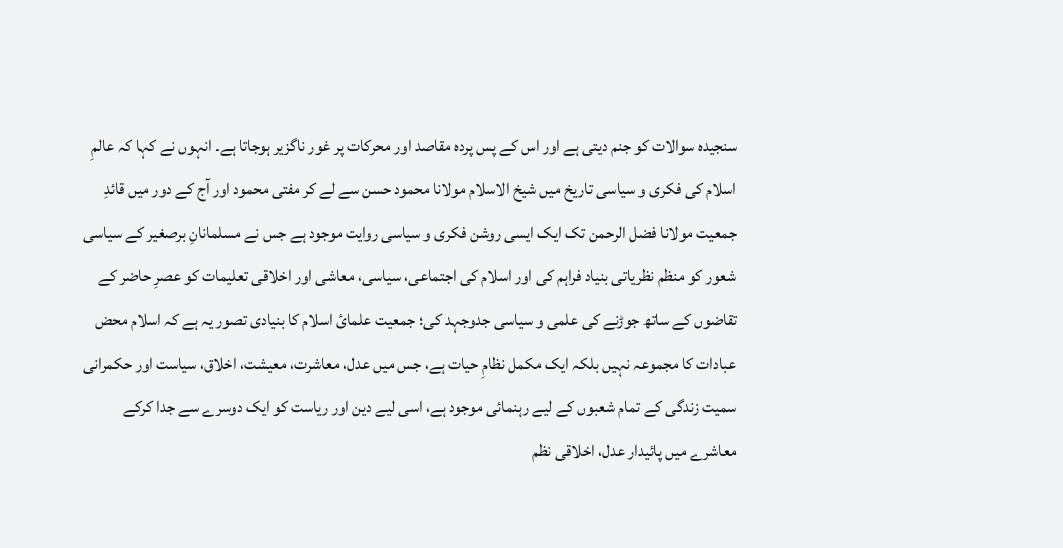سنجیدہ سوالات کو جنم دیتی ہے اور اس کے پس پردہ مقاصد اور محرکات پر غور ناگزیر ہوجاتا ہے۔ انہوں نے کہا کہ عالمِ اسلام کی فکری و سیاسی تاریخ میں شیخ الاسلام مولانا محمود حسن سے لے کر مفتی محمود اور آج کے دور میں قائدِ جمعیت مولانا فضل الرحمن تک ایک ایسی روشن فکری و سیاسی روایت موجود ہے جس نے مسلمانانِ برصغیر کے سیاسی شعور کو منظم نظریاتی بنیاد فراہم کی اور اسلام کی اجتماعی، سیاسی، معاشی اور اخلاقی تعلیمات کو عصرِ حاضر کے تقاضوں کے ساتھ جوڑنے کی علمی و سیاسی جدوجہد کی؛ جمعیت علمائ اسلام کا بنیادی تصور یہ ہے کہ اسلام محض عبادات کا مجموعہ نہیں بلکہ ایک مکمل نظامِ حیات ہے، جس میں عدل، معاشرت، معیشت، اخلاق، سیاست اور حکمرانی سمیت زندگی کے تمام شعبوں کے لیے رہنمائی موجود ہے، اسی لیے دین اور ریاست کو ایک دوسرے سے جدا کرکے معاشرے میں پائیدار عدل، اخلاقی نظم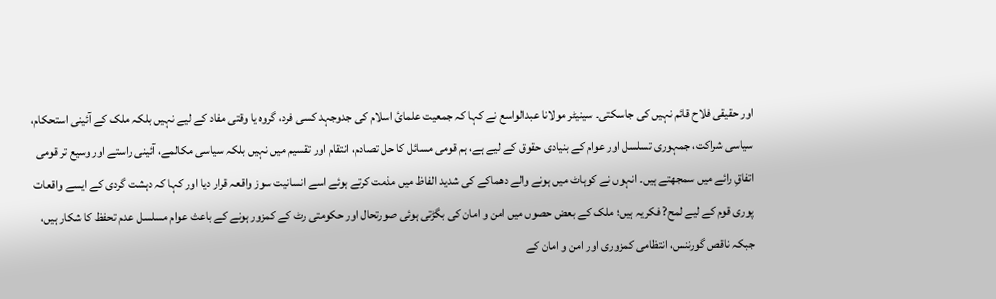اور حقیقی فلاح قائم نہیں کی جاسکتی۔ سینیٹر مولانا عبدالواسع نے کہا کہ جمعیت علمائ اسلام کی جدوجہد کسی فرد، گروہ یا وقتی مفاد کے لیے نہیں بلکہ ملک کے آئینی استحکام، سیاسی شراکت، جمہوری تسلسل اور عوام کے بنیادی حقوق کے لیے ہے، ہم قومی مسائل کا حل تصادم، انتقام اور تقسیم میں نہیں بلکہ سیاسی مکالمے، آئینی راستے اور وسیع تر قومی اتفاقِ رائے میں سمجھتے ہیں۔ انہوں نے کوہاٹ میں ہونے والے دھماکے کی شدید الفاظ میں مذمت کرتے ہوئے اسے انسانیت سوز واقعہ قرار دیا اور کہا کہ دہشت گردی کے ایسے واقعات پوری قوم کے لیے لمح? فکریہ ہیں؛ ملک کے بعض حصوں میں امن و امان کی بگڑتی ہوئی صورتحال اور حکومتی رٹ کے کمزور ہونے کے باعث عوام مسلسل عدم تحفظ کا شکار ہیں، جبکہ ناقص گورننس، انتظامی کمزوری اور امن و امان کے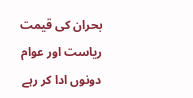بحران کی قیمت ریاست اور عوام دونوں ادا کر رہے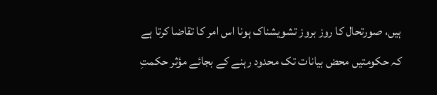ہیں، صورتحال کا روز بروز تشویشناک ہونا اس امر کا تقاضا کرتا ہے کہ حکومتیں محض بیانات تک محدود رہنے کے بجائے مؤثر حکمتِ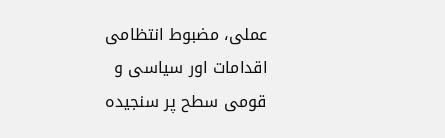عملی، مضبوط انتظامی اقدامات اور سیاسی و قومی سطح پر سنجیدہ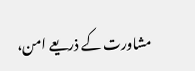مشاورت کے ذریعے امن،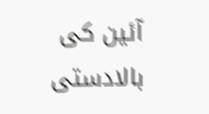آئین کی بالادستی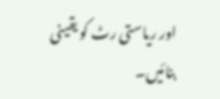اور ریاستی رٹ کو یقینی بنائیں۔